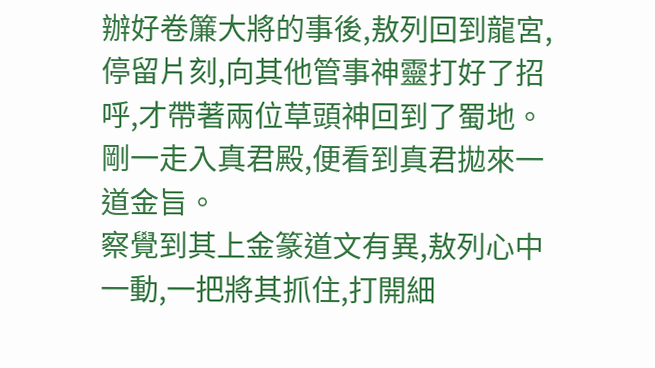辦好卷簾大將的事後,敖列回到龍宮,停留片刻,向其他管事神靈打好了招呼,才帶著兩位草頭神回到了蜀地。
剛一走入真君殿,便看到真君拋來一道金旨。
察覺到其上金篆道文有異,敖列心中一動,一把將其抓住,打開細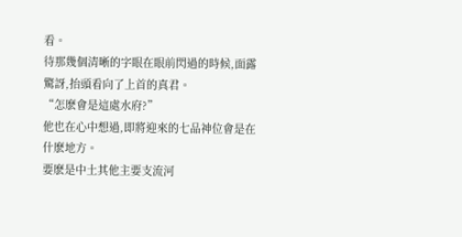看。
待那幾個清晰的字眼在眼前閃過的時候,面露驚訝,抬頭看向了上首的真君。
“怎麽會是這處水府?”
他也在心中想過,即將迎來的七品神位會是在什麽地方。
要麽是中土其他主要支流河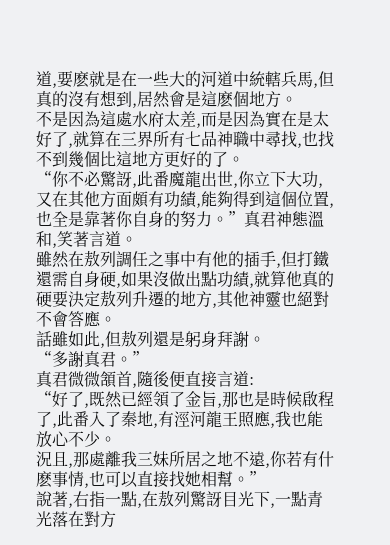道,要麽就是在一些大的河道中統轄兵馬,但真的沒有想到,居然會是這麽個地方。
不是因為這處水府太差,而是因為實在是太好了,就算在三界所有七品神職中尋找,也找不到幾個比這地方更好的了。
“你不必驚訝,此番魔龍出世,你立下大功,又在其他方面頗有功績,能夠得到這個位置,也全是靠著你自身的努力。”真君神態溫和,笑著言道。
雖然在敖列調任之事中有他的插手,但打鐵還需自身硬,如果沒做出點功績,就算他真的硬要決定敖列升遷的地方,其他神靈也絕對不會答應。
話雖如此,但敖列還是躬身拜謝。
“多謝真君。”
真君微微頷首,隨後便直接言道:
“好了,既然已經領了金旨,那也是時候啟程了,此番入了秦地,有涇河龍王照應,我也能放心不少。
況且,那處離我三妹所居之地不遠,你若有什麽事情,也可以直接找她相幫。”
說著,右指一點,在敖列驚訝目光下,一點青光落在對方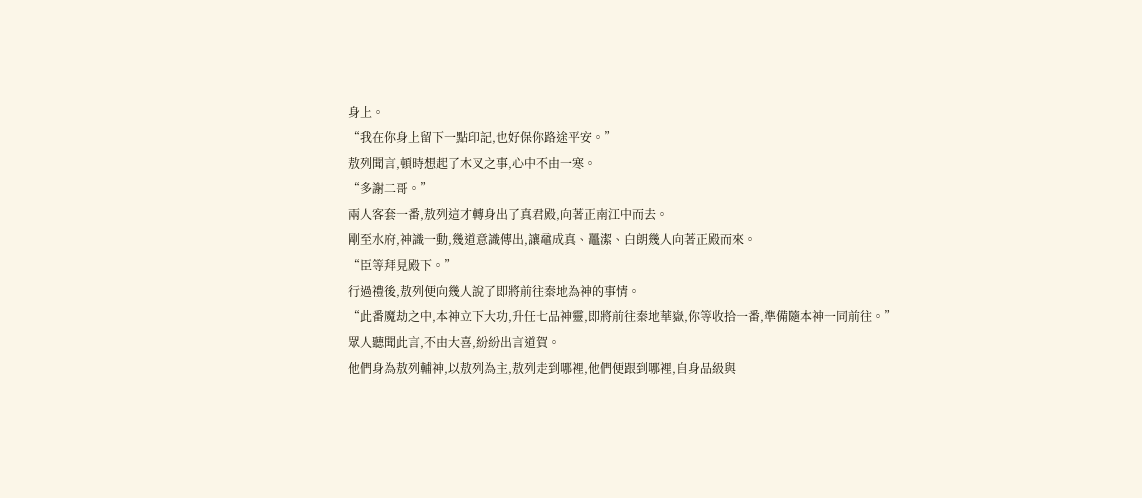身上。
“我在你身上留下一點印記,也好保你路途平安。”
敖列聞言,頓時想起了木叉之事,心中不由一寒。
“多謝二哥。”
兩人客套一番,敖列這才轉身出了真君殿,向著正南江中而去。
剛至水府,神識一動,幾道意識傳出,讓黿成真、鼉潔、白朗幾人向著正殿而來。
“臣等拜見殿下。”
行過禮後,敖列便向幾人說了即將前往秦地為神的事情。
“此番魔劫之中,本神立下大功,升任七品神靈,即將前往秦地華嶽,你等收拾一番,準備隨本神一同前往。”
眾人聽聞此言,不由大喜,紛紛出言道賀。
他們身為敖列輔神,以敖列為主,敖列走到哪裡,他們便跟到哪裡,自身品級與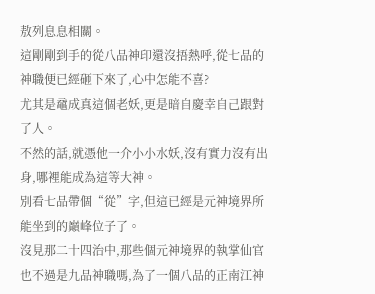敖列息息相關。
這剛剛到手的從八品神印還沒捂熱呼,從七品的神職便已經砸下來了,心中怎能不喜?
尤其是黿成真這個老妖,更是暗自慶幸自己跟對了人。
不然的話,就憑他一介小小水妖,沒有實力沒有出身,哪裡能成為這等大神。
別看七品帶個“從”字,但這已經是元神境界所能坐到的巔峰位子了。
沒見那二十四治中,那些個元神境界的執掌仙官也不過是九品神職嗎,為了一個八品的正南江神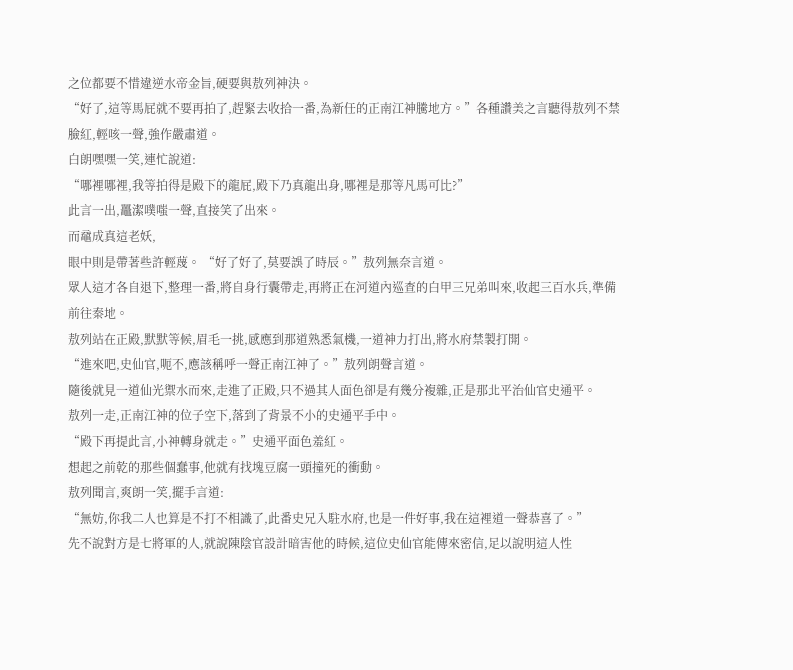之位都要不惜違逆水帝金旨,硬要與敖列神決。
“好了,這等馬屁就不要再拍了,趕緊去收拾一番,為新任的正南江神騰地方。”各種讚美之言聽得敖列不禁臉紅,輕咳一聲,強作嚴肅道。
白朗嘿嘿一笑,連忙說道:
“哪裡哪裡,我等拍得是殿下的龍屁,殿下乃真龍出身,哪裡是那等凡馬可比?”
此言一出,鼉潔噗嗤一聲,直接笑了出來。
而黿成真這老妖,
眼中則是帶著些許輕蔑。 “好了好了,莫要誤了時辰。”敖列無奈言道。
眾人這才各自退下,整理一番,將自身行囊帶走,再將正在河道內巡查的白甲三兄弟叫來,收起三百水兵,準備前往秦地。
敖列站在正殿,默默等候,眉毛一挑,感應到那道熟悉氣機,一道神力打出,將水府禁製打開。
“進來吧,史仙官,呃不,應該稱呼一聲正南江神了。”敖列朗聲言道。
隨後就見一道仙光禦水而來,走進了正殿,只不過其人面色卻是有幾分複雜,正是那北平治仙官史通平。
敖列一走,正南江神的位子空下,落到了背景不小的史通平手中。
“殿下再提此言,小神轉身就走。”史通平面色羞紅。
想起之前乾的那些個蠢事,他就有找塊豆腐一頭撞死的衝動。
敖列聞言,爽朗一笑,擺手言道:
“無妨,你我二人也算是不打不相識了,此番史兄入駐水府,也是一件好事,我在這裡道一聲恭喜了。”
先不說對方是七將軍的人,就說陳陰官設計暗害他的時候,這位史仙官能傳來密信,足以說明這人性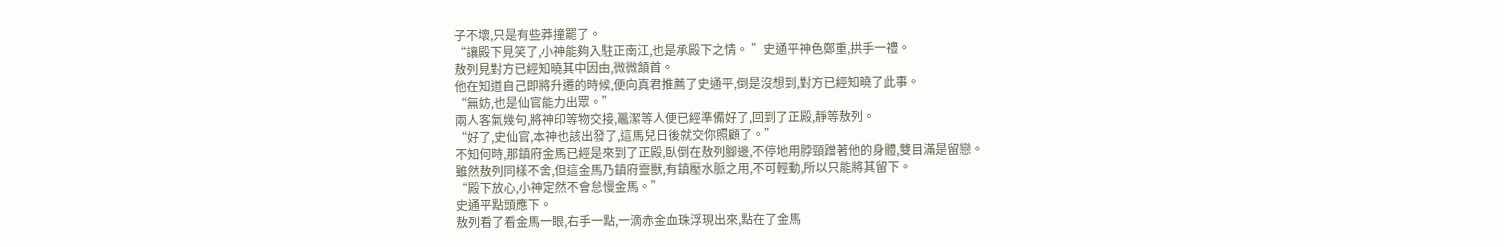子不壞,只是有些莽撞罷了。
“讓殿下見笑了,小神能夠入駐正南江,也是承殿下之情。 ”史通平神色鄭重,拱手一禮。
敖列見對方已經知曉其中因由,微微頷首。
他在知道自己即將升遷的時候,便向真君推薦了史通平,倒是沒想到,對方已經知曉了此事。
“無妨,也是仙官能力出眾。”
兩人客氣幾句,將神印等物交接,鼉潔等人便已經準備好了,回到了正殿,靜等敖列。
“好了,史仙官,本神也該出發了,這馬兒日後就交你照顧了。”
不知何時,那鎮府金馬已經是來到了正殿,臥倒在敖列腳邊,不停地用脖頸蹭著他的身體,雙目滿是留戀。
雖然敖列同樣不舍,但這金馬乃鎮府靈獸,有鎮壓水脈之用,不可輕動,所以只能將其留下。
“殿下放心,小神定然不會怠慢金馬。”
史通平點頭應下。
敖列看了看金馬一眼,右手一點,一滴赤金血珠浮現出來,點在了金馬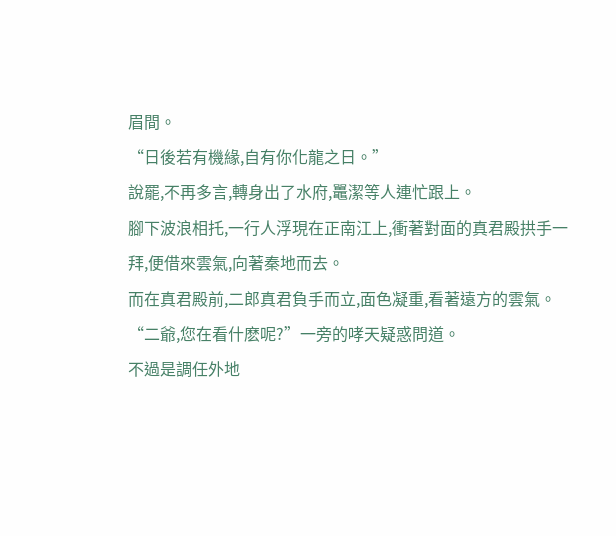眉間。
“日後若有機緣,自有你化龍之日。”
說罷,不再多言,轉身出了水府,鼉潔等人連忙跟上。
腳下波浪相托,一行人浮現在正南江上,衝著對面的真君殿拱手一拜,便借來雲氣,向著秦地而去。
而在真君殿前,二郎真君負手而立,面色凝重,看著遠方的雲氣。
“二爺,您在看什麽呢?”一旁的哮天疑惑問道。
不過是調任外地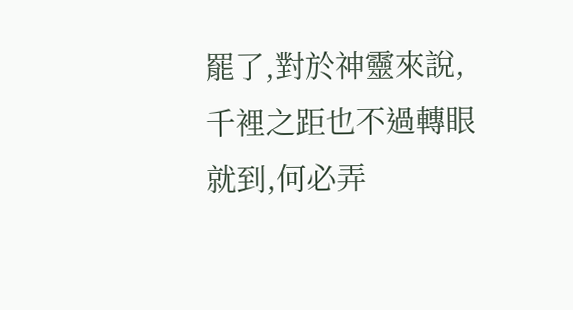罷了,對於神靈來說,千裡之距也不過轉眼就到,何必弄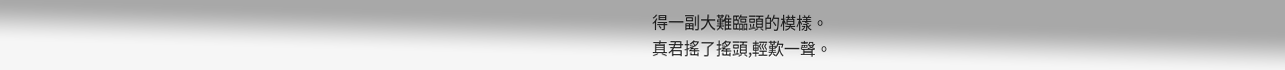得一副大難臨頭的模樣。
真君搖了搖頭,輕歎一聲。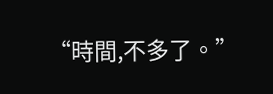“時間,不多了。”